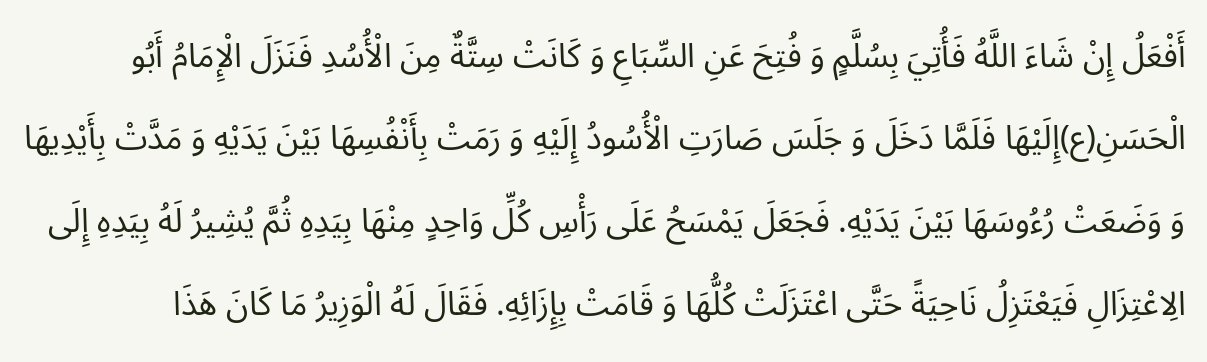أَفْعَلُ إِنْ شَاءَ اللَّهُ فَأُتِيَ بِسُلَّمٍ وَ فُتِحَ عَنِ السِّبَاعِ وَ كَانَتْ سِتَّةٌ مِنَ الْأُسُدِ فَنَزَلَ الْإِمَامُ أَبُو الْحَسَنِ(ع)إِلَيْهَا فَلَمَّا دَخَلَ وَ جَلَسَ صَارَتِ الْأُسُودُ إِلَيْهِ وَ رَمَتْ بِأَنْفُسِهَا بَيْنَ يَدَيْهِ وَ مَدَّتْ بِأَيْدِيهَا وَ وَضَعَتْ رُءُوسَهَا بَيْنَ يَدَيْهِ. فَجَعَلَ يَمْسَحُ عَلَى رَأْسِ كُلِّ وَاحِدٍ مِنْهَا بِيَدِهِ ثُمَّ يُشِيرُ لَهُ بِيَدِهِ إِلَى الِاعْتِزَالِ فَيَعْتَزِلُ نَاحِيَةً حَتَّى اعْتَزَلَتْ كُلُّهَا وَ قَامَتْ بِإِزَائِهِ. فَقَالَ لَهُ الْوَزِيرُ مَا كَانَ هَذَا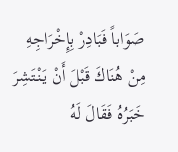صَوَاباً فَبَادِرْ بِإِخْرَاجِهِ مِنْ هُنَاكَ قَبْلَ أَنْ يَنْتَشِرَ خَبَرُهُ فَقَالَ لَهُ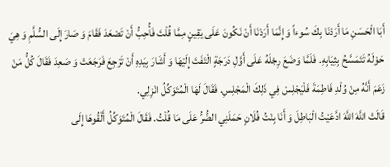أَبَا الْحَسَنِ مَا أَرَدْنَا بِكَ سُوءاً وَ إِنَّمَا أَرَدْنَا أَنْ نَكُونَ عَلَى يَقِينٍ مِمَّا قُلْتَ فَأُحِبُّ أَنْ تَصْعَدَ فَقَامَ وَ صَارَ إِلَى السُّلَّمِ وَ هِيَ حَوْلَهُ تَتَمَسَّحُ بِثِيَابِهِ. فَلَمَّا وَضَعَ رِجْلَهُ عَلَى أَوَّلِ دَرَجَةٍ الْتَفَتَ إِلَيْهَا وَ أَشَارَ بِيَدِهِ أَنْ تَرْجِعَ فَرَجَعَتْ وَ صَعِدَ فَقَالَ كُلُّ مَنْ زَعَمَ أَنَّهُ مِنْ وُلْدِ فَاطِمَةَ فَلْيَجْلِسْ فِي ذَلِكَ الْمَجْلِسِ. فَقَالَ لَهَا الْمُتَوَكِّلُ انْزِلِي.
قَالَتْ اللَّهَ اللَّهَ ادَّعَيْتُ الْبَاطِلَ وَ أَنَا بِنْتُ فُلَانٍ حَمَلَنِي الضُّرُّ عَلَى مَا قُلْتُ. فَقَالَ الْمُتَوَكِّلُ أَلْقُوهَا إِلَى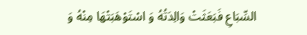السِّبَاعِ فَبَعَثَتْ وَالِدَتُهُ وَ اسْتَوْهَبَتْهَا مِنْهُ وَ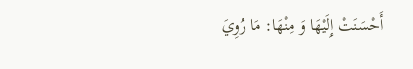أَحْسَنَتْ إِلَيْهَا وَ مِنْهَا: مَا رُوِيَ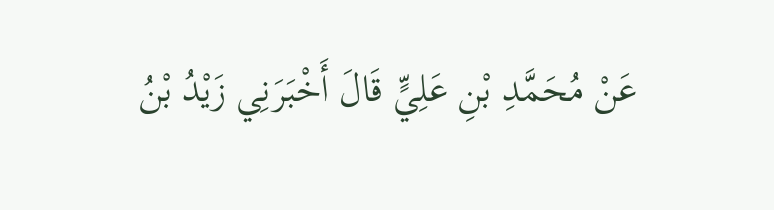عَنْ مُحَمَّدِ بْنِ عَلِيٍّ قَالَ أَخْبَرَنِي زَيْدُ بْنُ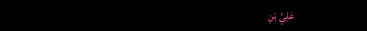عَلِيِّ بْنِ